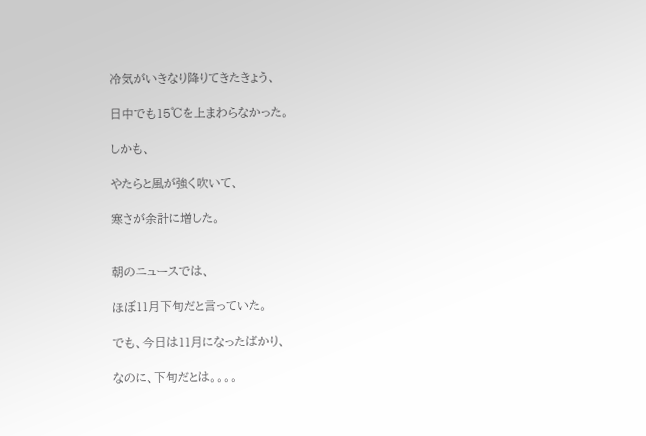冷気がいきなり降りてきたきょう、

日中でも15℃を上まわらなかった。

しかも、

やたらと風が強く吹いて、

寒さが余計に増した。


朝のニュースでは、

ほぼ11月下旬だと言っていた。

でも、今日は11月になったばかり、

なのに、下旬だとは。。。。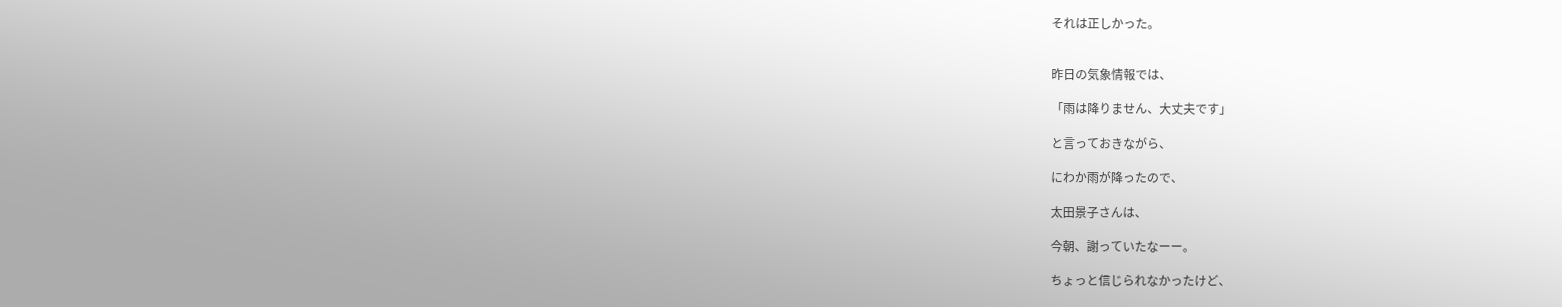それは正しかった。


昨日の気象情報では、

「雨は降りません、大丈夫です」

と言っておきながら、

にわか雨が降ったので、

太田景子さんは、

今朝、謝っていたなーー。

ちょっと信じられなかったけど、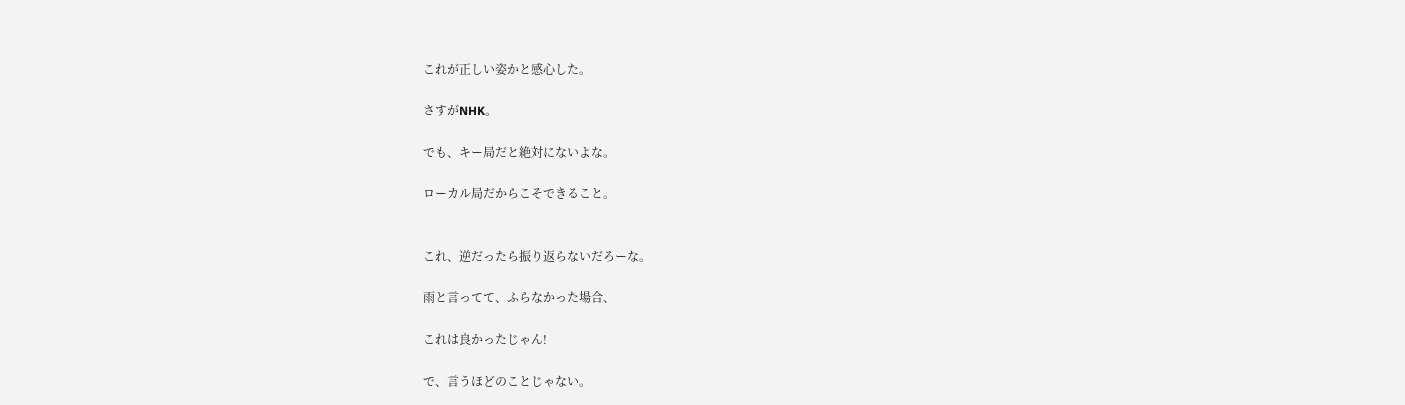これが正しい姿かと感心した。

さすがNHK。

でも、キー局だと絶対にないよな。

ローカル局だからこそできること。


これ、逆だったら振り返らないだろーな。

雨と言ってて、ふらなかった場合、

これは良かったじゃん!

で、言うほどのことじゃない。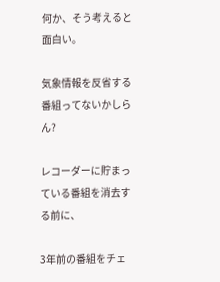何か、そう考えると面白い。

気象情報を反省する番組ってないかしらん?

レコーダーに貯まっている番組を消去する前に、

3年前の番組をチェ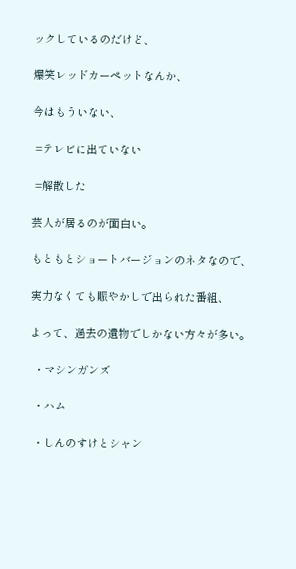ックしているのだけど、

爆笑レッドカーペットなんか、

今はもういない、

 =テレビに出ていない

 =解散した

芸人が居るのが面白い。

もともとショートバージョンのネタなので、

実力なくても賑やかしで出られた番組、

よって、過去の遺物でしかない方々が多い。

 ・マシンガンズ

 ・ハム

 ・しんのすけとシャン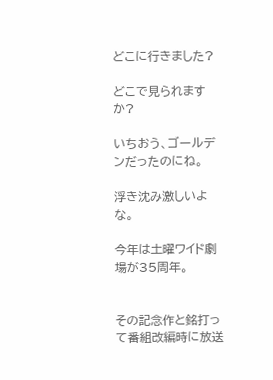どこに行きました?

どこで見られますか?

いちおう、ゴールデンだったのにね。

浮き沈み激しいよな。

今年は土曜ワイド劇場が35周年。


その記念作と銘打って番組改編時に放送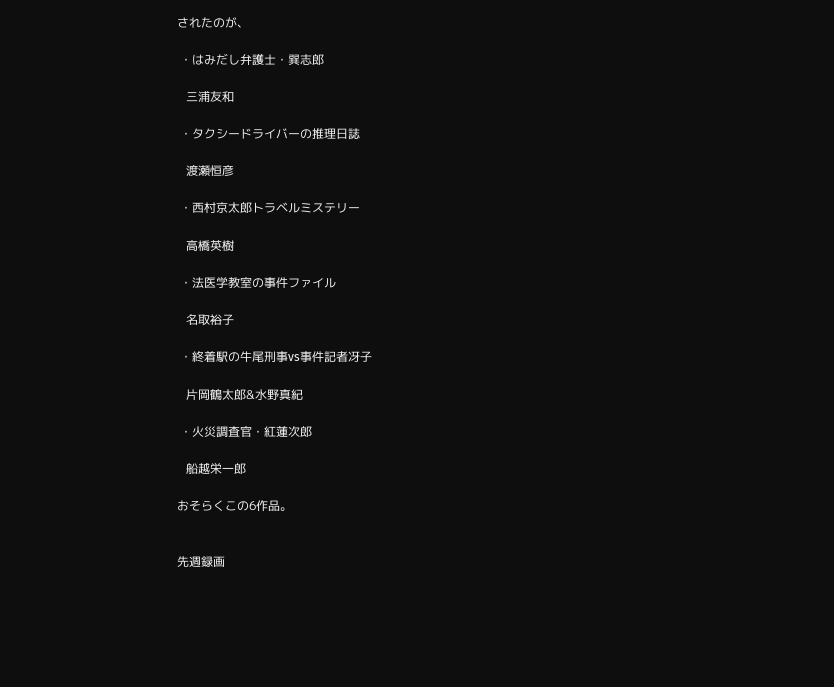されたのが、

 ・はみだし弁護士・巽志郎

   三浦友和

 ・タクシードライバーの推理日誌

   渡瀬恒彦

 ・西村京太郎トラベルミステリー

   高橋英樹

 ・法医学教室の事件ファイル

   名取裕子

 ・終着駅の牛尾刑事vs事件記者冴子

   片岡鶴太郎&水野真紀

 ・火災調査官・紅蓮次郎

   船越栄一郎

おそらくこの6作品。


先週録画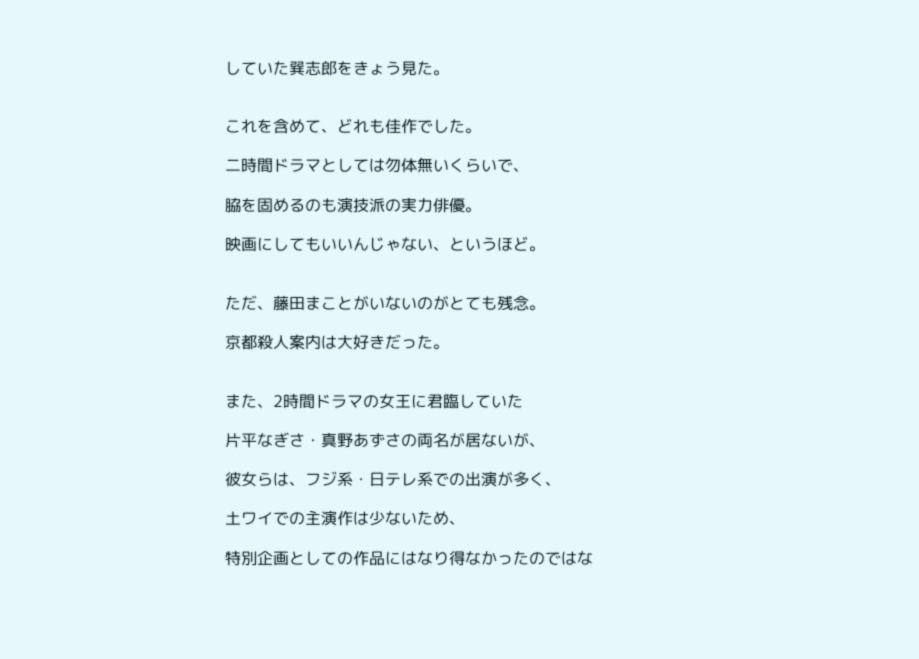していた巽志郎をきょう見た。


これを含めて、どれも佳作でした。

二時間ドラマとしては勿体無いくらいで、

脇を固めるのも演技派の実力俳優。

映画にしてもいいんじゃない、というほど。


ただ、藤田まことがいないのがとても残念。

京都殺人案内は大好きだった。


また、2時間ドラマの女王に君臨していた

片平なぎさ・真野あずさの両名が居ないが、

彼女らは、フジ系・日テレ系での出演が多く、

土ワイでの主演作は少ないため、

特別企画としての作品にはなり得なかったのではな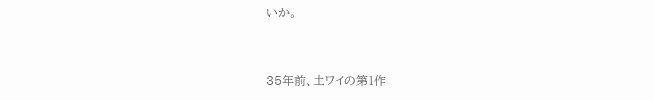いか。


35年前、土ワイの第1作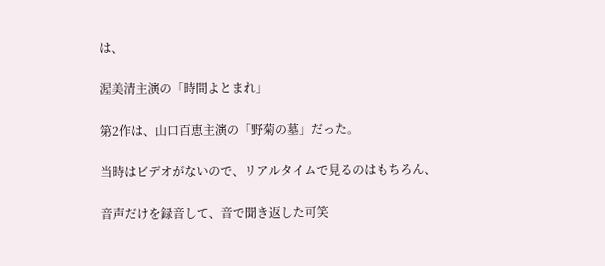は、

渥美清主演の「時間よとまれ」

第2作は、山口百恵主演の「野菊の墓」だった。

当時はビデオがないので、リアルタイムで見るのはもちろん、

音声だけを録音して、音で聞き返した可笑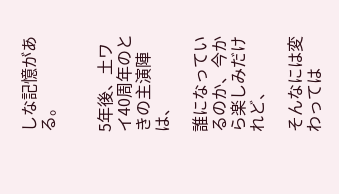しな記憶がある。


5年後、土ワイ40周年のときの主演陣は、

誰になっているのか、今から楽しみだけれど、

そんなには変わっては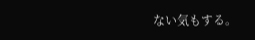ない気もする。